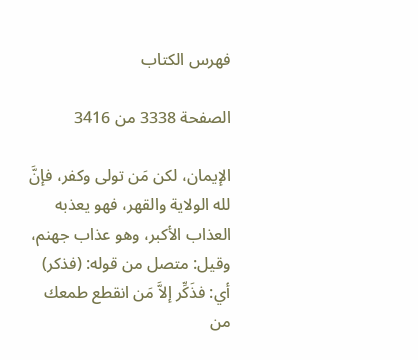فهرس الكتاب

الصفحة 3338 من 3416

الإيمان، لكن مَن تولى وكفر، فإنَّ لله الولاية والقهر، فهو يعذبه العذاب الأكبر، وهو عذاب جهنم، وقيل: متصل من قوله: (فذكر) أي: فذَكِّر إلاَّ مَن انقطع طمعك من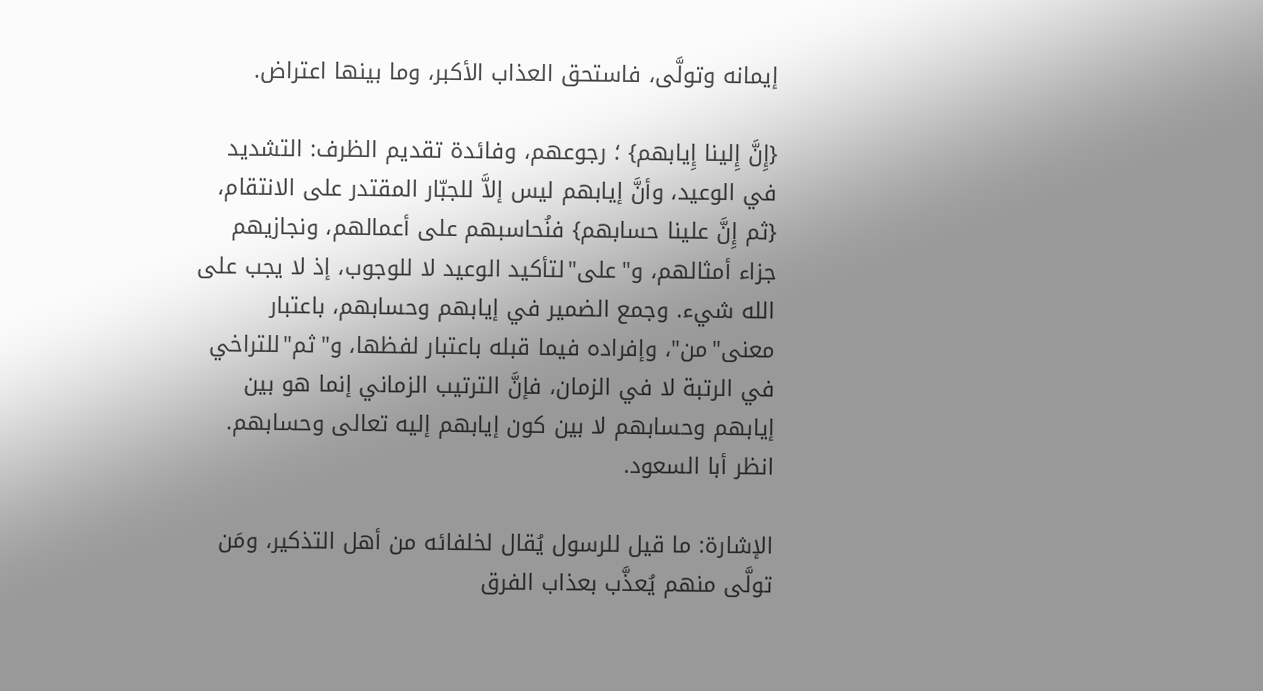إيمانه وتولَّى، فاستحق العذاب الأكبر، وما بينها اعتراض.

{إِنَّ إِلينا إِيابهم} ؛ رجوعهم، وفائدة تقديم الظرف: التشديد في الوعيد، وأنَّ إيابهم ليس إلاَّ للجبّار المقتدر على الانتقام، {ثم إِنَّ علينا حسابهم} فنُحاسبهم على أعمالهم، ونجازيهم جزاء أمثالهم، و"على"لتأكيد الوعيد لا للوجوب، إذ لا يجب على الله شيء. وجمع الضمير في إيابهم وحسابهم، باعتبار معنى"من"، وإفراده فيما قبله باعتبار لفظها، و"ثم"للتراخي في الرتبة لا في الزمان، فإنَّ الترتيب الزماني إنما هو بين إيابهم وحسابهم لا بين كون إيابهم إليه تعالى وحسابهم. انظر أبا السعود.

الإشارة: ما قيل للرسول يُقال لخلفائه من أهل التذكير، ومَن تولَّى منهم يُعذَّب بعذاب الفرق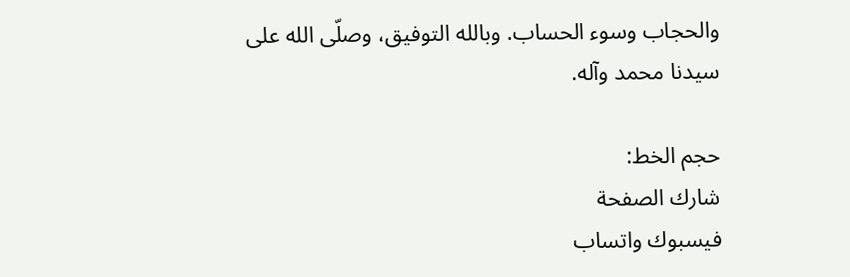والحجاب وسوء الحساب. وبالله التوفيق، وصلّى الله على سيدنا محمد وآله.

حجم الخط:
شارك الصفحة
فيسبوك واتساب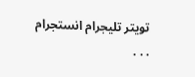تويتر تليجرام انستجرام
. . .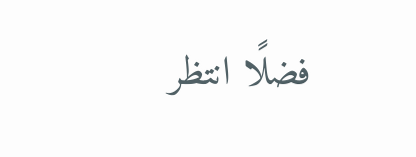فضلًا انتظر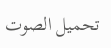تحميل الصوت